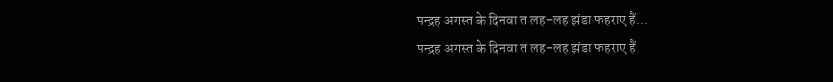पन्द्रह अगस्त के दिनवा त लह-लह झंडा फहराए हैं...
पन्द्रह अगस्त के दिनवा त लह-लह झंडा फहराए हैं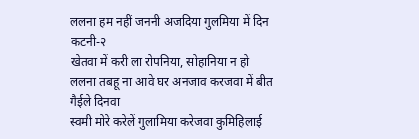ललना हम नहीं जननी अजदिया गुलमिया में दिन कटनी-२
खेतवा में करी ला रोपनिया, सोहानिया न हो
ललना तबहू ना आवे घर अनजाव करजवा में बीत गैईले दिनवा
स्वमी मोरे करेलें गुलामिया करेजवा कुमिहिलाई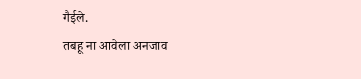गैईले.
तबहू ना आवेला अनजाव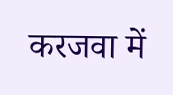करजवा में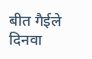बीत गैईले दिनवा